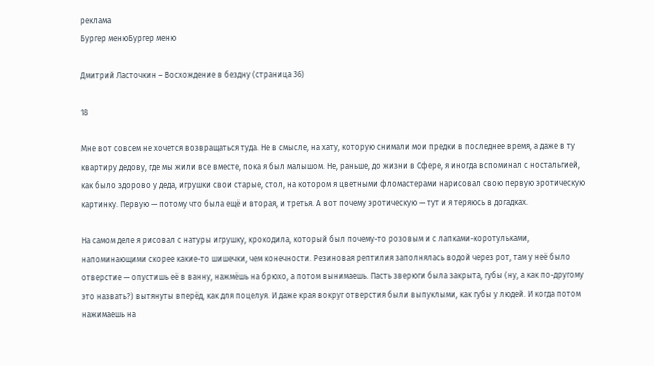реклама
Бургер менюБургер меню

Дмитрий Ласточкин – Восхождение в бездну (страница 36)

18

Мне вот совсем не хочется возвращаться туда. Не в смысле, на хату, которую снимали мои предки в последнее время, а даже в ту квартиру дедову, где мы жили все вместе, пока я был малышом. Не, раньше, до жизни в Сфере, я иногда вспоминал с ностальгией, как было здорово у деда, игрушки свои старые, стол, на котором я цветными фломастерами нарисовал свою первую эротическую картинку. Первую — потому что была ещё и вторая, и третья. А вот почему эротическую — тут и я теряюсь в догадках.

На самом деле я рисовал с натуры игрушку, крокодила, который был почему-то розовым и с лапками-коротульками, напоминающими скорее какие-то шишечки, чем конечности. Резиновая рептилия заполнялась водой через рот, там у неё было отверстие — опустишь её в ванну, нажмёшь на брюхо, а потом вынимаешь. Пасть зверюги была закрыта, губы (ну, а как по-другому это назвать?) вытянуты вперёд, как для поцелуя. И даже края вокруг отверстия были выпуклыми, как губы у людей. И когда потом нажимаешь на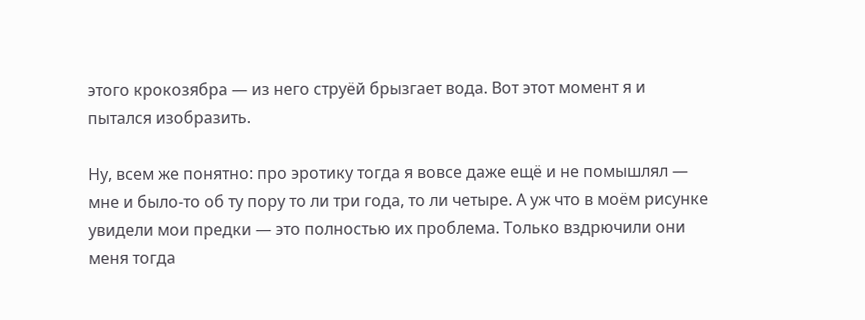этого крокозябра — из него струёй брызгает вода. Вот этот момент я и пытался изобразить.

Ну, всем же понятно: про эротику тогда я вовсе даже ещё и не помышлял — мне и было-то об ту пору то ли три года, то ли четыре. А уж что в моём рисунке увидели мои предки — это полностью их проблема. Только вздрючили они меня тогда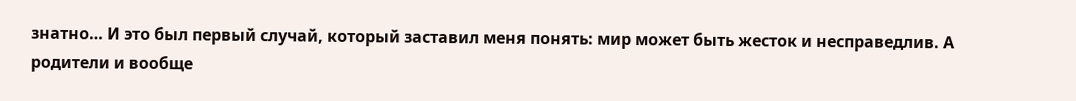знатно… И это был первый случай, который заставил меня понять: мир может быть жесток и несправедлив. А родители и вообще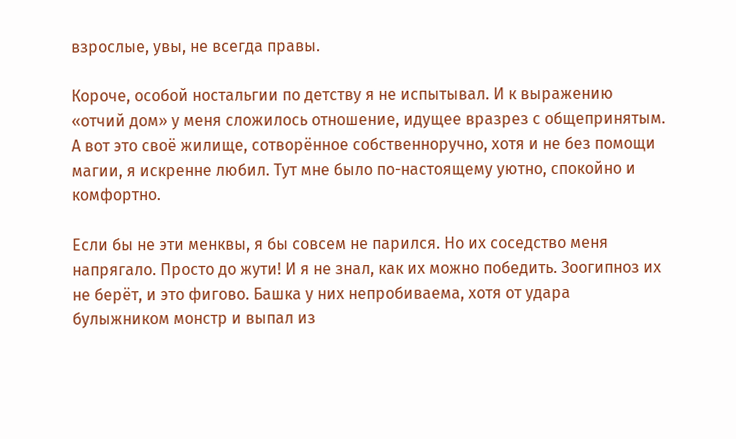взрослые, увы, не всегда правы.

Короче, особой ностальгии по детству я не испытывал. И к выражению «отчий дом» у меня сложилось отношение, идущее вразрез с общепринятым. А вот это своё жилище, сотворённое собственноручно, хотя и не без помощи магии, я искренне любил. Тут мне было по-настоящему уютно, спокойно и комфортно.

Если бы не эти менквы, я бы совсем не парился. Но их соседство меня напрягало. Просто до жути! И я не знал, как их можно победить. Зоогипноз их не берёт, и это фигово. Башка у них непробиваема, хотя от удара булыжником монстр и выпал из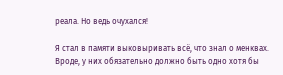реала. Но ведь очухался!

Я стал в памяти выковыривать всё, что знал о менквах. Вроде, у них обязательно должно быть одно хотя бы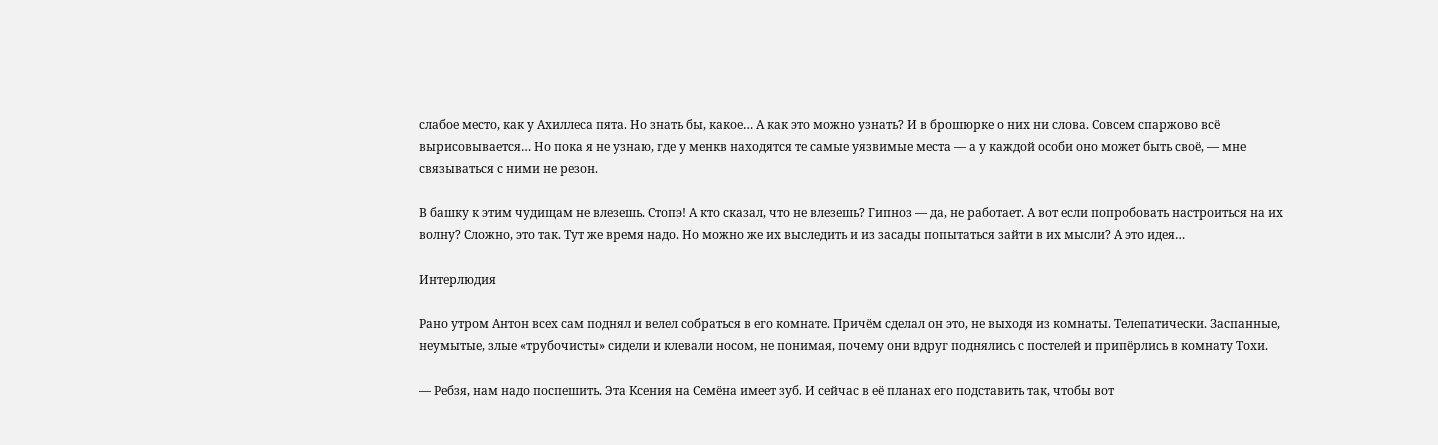слабое место, как у Ахиллеса пята. Но знать бы, какое… А как это можно узнать? И в брошюрке о них ни слова. Совсем спаржово всё вырисовывается… Но пока я не узнаю, где у менкв находятся те самые уязвимые места — а у каждой особи оно может быть своё, — мне связываться с ними не резон.

В башку к этим чудищам не влезешь. Стопэ! А кто сказал, что не влезешь? Гипноз — да, не работает. А вот если попробовать настроиться на их волну? Сложно, это так. Тут же время надо. Но можно же их выследить и из засады попытаться зайти в их мысли? А это идея…

Интерлюдия

Рано утром Антон всех сам поднял и велел собраться в его комнате. Причём сделал он это, не выходя из комнаты. Телепатически. Заспанные, неумытые, злые «трубочисты» сидели и клевали носом, не понимая, почему они вдруг поднялись с постелей и припёрлись в комнату Тохи.

— Ребзя, нам надо поспешить. Эта Ксения на Семёна имеет зуб. И сейчас в её планах его подставить так, чтобы вот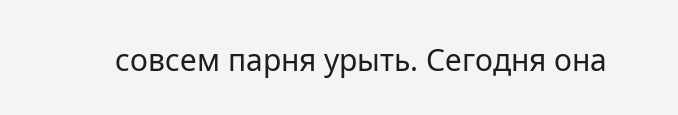совсем парня урыть. Сегодня она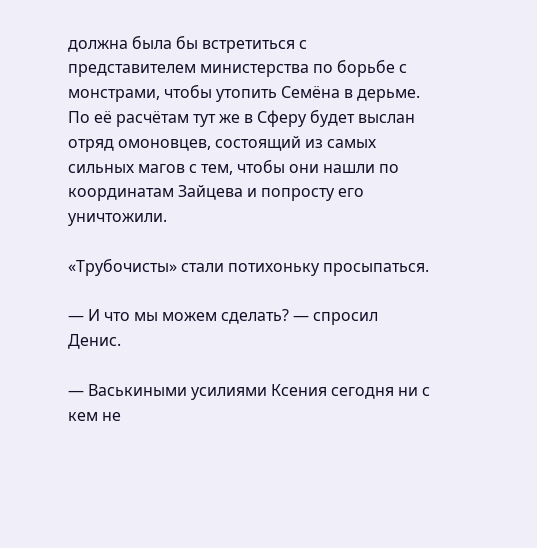должна была бы встретиться с представителем министерства по борьбе с монстрами, чтобы утопить Семёна в дерьме. По её расчётам тут же в Сферу будет выслан отряд омоновцев, состоящий из самых сильных магов с тем, чтобы они нашли по координатам Зайцева и попросту его уничтожили.

«Трубочисты» стали потихоньку просыпаться.

— И что мы можем сделать? — спросил Денис.

— Васькиными усилиями Ксения сегодня ни с кем не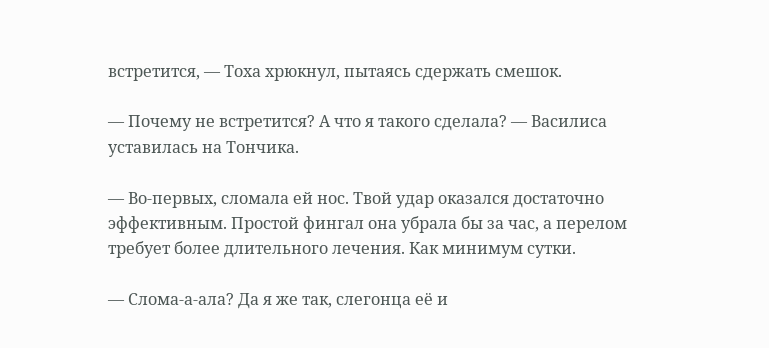встретится, — Тоха хрюкнул, пытаясь сдержать смешок.

— Почему не встретится? А что я такого сделала? — Василиса уставилась на Тончика.

— Во-первых, сломала ей нос. Твой удар оказался достаточно эффективным. Простой фингал она убрала бы за час, а перелом требует более длительного лечения. Как минимум сутки.

— Слома-а-ала? Да я же так, слегонца её и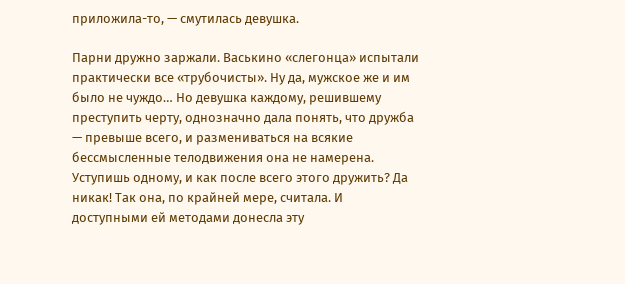приложила-то, — смутилась девушка.

Парни дружно заржали. Васькино «слегонца» испытали практически все «трубочисты». Ну да, мужское же и им было не чуждо… Но девушка каждому, решившему преступить черту, однозначно дала понять, что дружба — превыше всего, и размениваться на всякие бессмысленные телодвижения она не намерена. Уступишь одному, и как после всего этого дружить? Да никак! Так она, по крайней мере, считала. И доступными ей методами донесла эту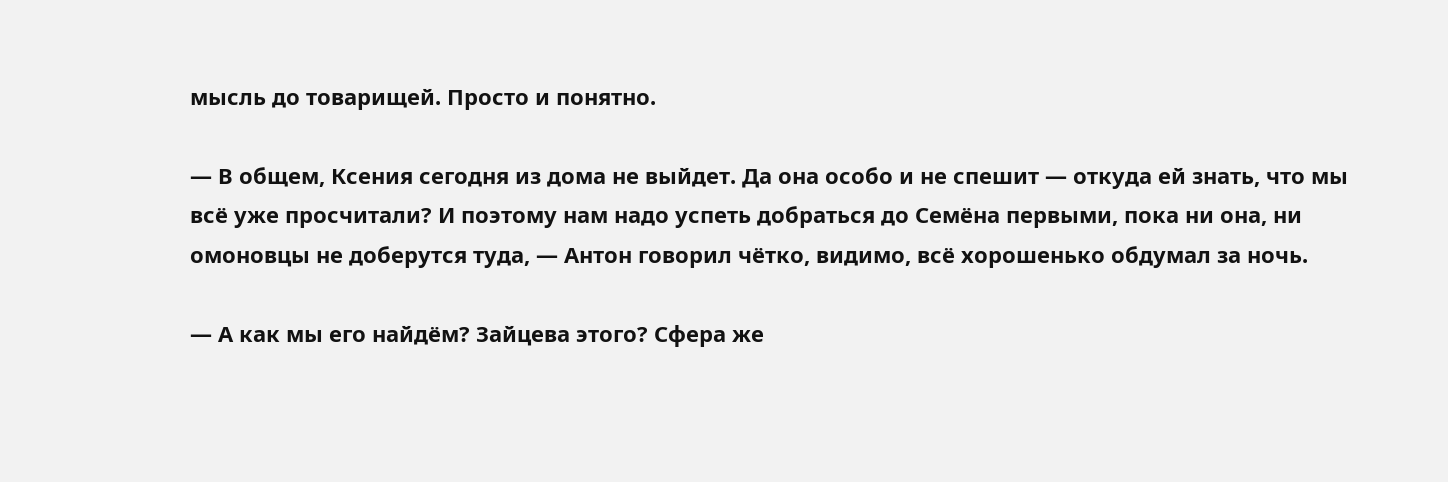мысль до товарищей. Просто и понятно.

— В общем, Ксения сегодня из дома не выйдет. Да она особо и не спешит — откуда ей знать, что мы всё уже просчитали? И поэтому нам надо успеть добраться до Семёна первыми, пока ни она, ни омоновцы не доберутся туда, — Антон говорил чётко, видимо, всё хорошенько обдумал за ночь.

— А как мы его найдём? Зайцева этого? Сфера же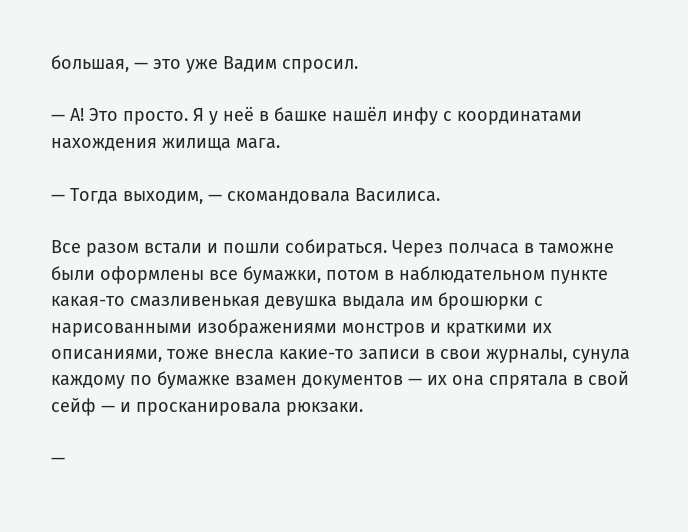большая, — это уже Вадим спросил.

— А! Это просто. Я у неё в башке нашёл инфу с координатами нахождения жилища мага.

— Тогда выходим, — скомандовала Василиса.

Все разом встали и пошли собираться. Через полчаса в таможне были оформлены все бумажки, потом в наблюдательном пункте какая-то смазливенькая девушка выдала им брошюрки с нарисованными изображениями монстров и краткими их описаниями, тоже внесла какие-то записи в свои журналы, сунула каждому по бумажке взамен документов — их она спрятала в свой сейф — и просканировала рюкзаки.

—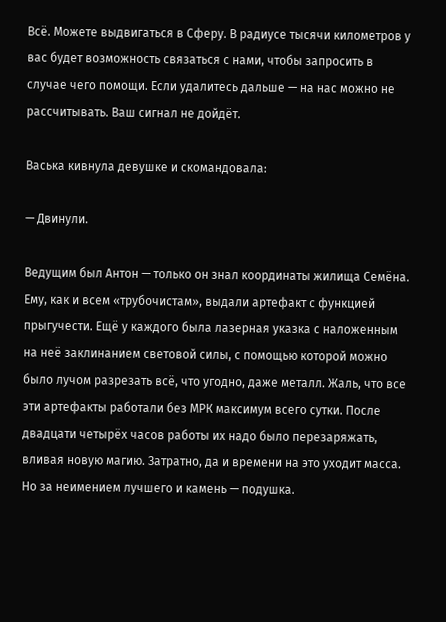Всё. Можете выдвигаться в Сферу. В радиусе тысячи километров у вас будет возможность связаться с нами, чтобы запросить в случае чего помощи. Если удалитесь дальше — на нас можно не рассчитывать. Ваш сигнал не дойдёт.

Васька кивнула девушке и скомандовала:

— Двинули.

Ведущим был Антон — только он знал координаты жилища Семёна. Ему, как и всем «трубочистам», выдали артефакт с функцией прыгучести. Ещё у каждого была лазерная указка с наложенным на неё заклинанием световой силы, с помощью которой можно было лучом разрезать всё, что угодно, даже металл. Жаль, что все эти артефакты работали без МРК максимум всего сутки. После двадцати четырёх часов работы их надо было перезаряжать, вливая новую магию. Затратно, да и времени на это уходит масса. Но за неимением лучшего и камень — подушка.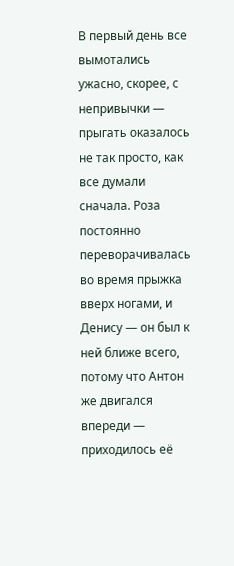В первый день все вымотались ужасно, скорее, с непривычки — прыгать оказалось не так просто, как все думали сначала. Роза постоянно переворачивалась во время прыжка вверх ногами, и Денису — он был к ней ближе всего, потому что Антон же двигался впереди — приходилось её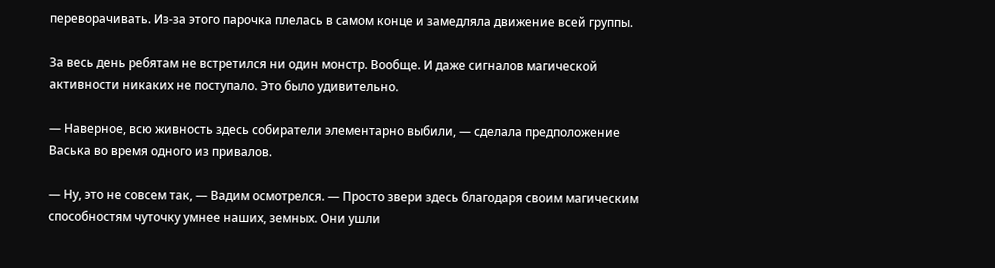переворачивать. Из-за этого парочка плелась в самом конце и замедляла движение всей группы.

За весь день ребятам не встретился ни один монстр. Вообще. И даже сигналов магической активности никаких не поступало. Это было удивительно.

— Наверное, всю живность здесь собиратели элементарно выбили, — сделала предположение Васька во время одного из привалов.

— Ну, это не совсем так, — Вадим осмотрелся. — Просто звери здесь благодаря своим магическим способностям чуточку умнее наших, земных. Они ушли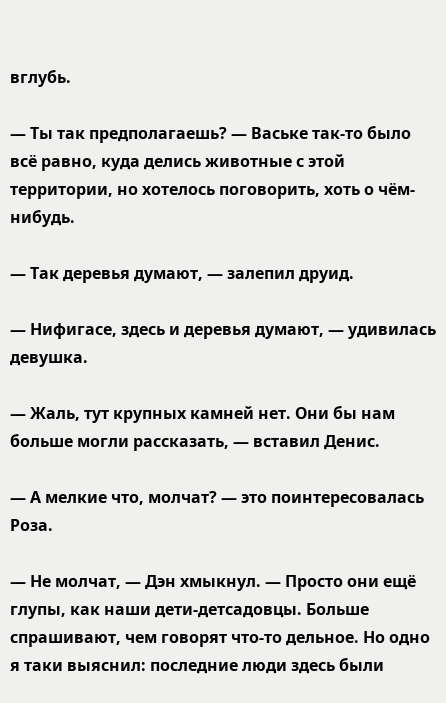вглубь.

— Ты так предполагаешь? — Ваське так-то было всё равно, куда делись животные с этой территории, но хотелось поговорить, хоть о чём-нибудь.

— Так деревья думают, — залепил друид.

— Нифигасе, здесь и деревья думают, — удивилась девушка.

— Жаль, тут крупных камней нет. Они бы нам больше могли рассказать, — вставил Денис.

— А мелкие что, молчат? — это поинтересовалась Роза.

— Не молчат, — Дэн хмыкнул. — Просто они ещё глупы, как наши дети-детсадовцы. Больше спрашивают, чем говорят что-то дельное. Но одно я таки выяснил: последние люди здесь были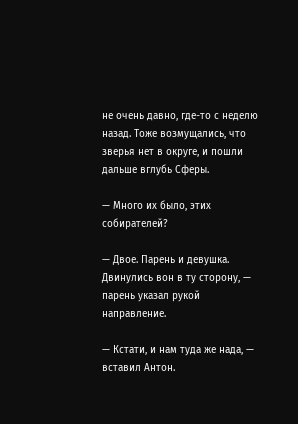не очень давно, где-то с неделю назад. Тоже возмущались, что зверья нет в округе, и пошли дальше вглубь Сферы.

— Много их было, этих собирателей?

— Двое. Парень и девушка. Двинулись вон в ту сторону, — парень указал рукой направление.

— Кстати, и нам туда же нада, — вставил Антон.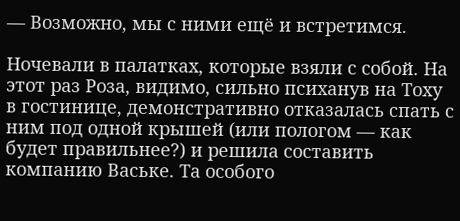— Возможно, мы с ними ещё и встретимся.

Ночевали в палатках, которые взяли с собой. На этот раз Роза, видимо, сильно психанув на Тоху в гостинице, демонстративно отказалась спать с ним под одной крышей (или пологом — как будет правильнее?) и решила составить компанию Ваське. Та особого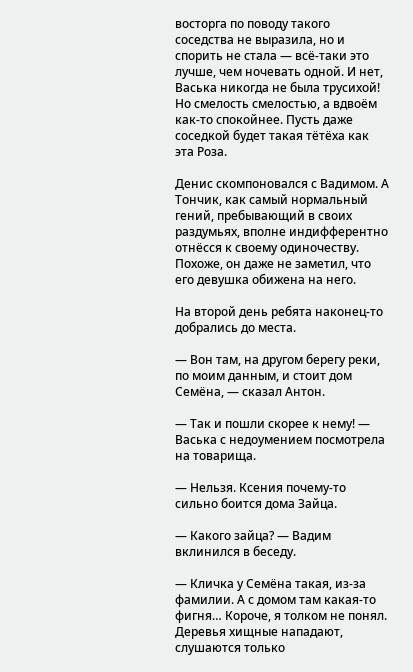восторга по поводу такого соседства не выразила, но и спорить не стала — всё-таки это лучше, чем ночевать одной. И нет, Васька никогда не была трусихой! Но смелость смелостью, а вдвоём как-то спокойнее. Пусть даже соседкой будет такая тётёха как эта Роза.

Денис скомпоновался с Вадимом. А Тончик, как самый нормальный гений, пребывающий в своих раздумьях, вполне индифферентно отнёсся к своему одиночеству. Похоже, он даже не заметил, что его девушка обижена на него.

На второй день ребята наконец-то добрались до места.

— Вон там, на другом берегу реки, по моим данным, и стоит дом Семёна, — сказал Антон.

— Так и пошли скорее к нему! — Васька с недоумением посмотрела на товарища.

— Нельзя. Ксения почему-то сильно боится дома Зайца.

— Какого зайца? — Вадим вклинился в беседу.

— Кличка у Семёна такая, из-за фамилии. А с домом там какая-то фигня… Короче, я толком не понял. Деревья хищные нападают, слушаются только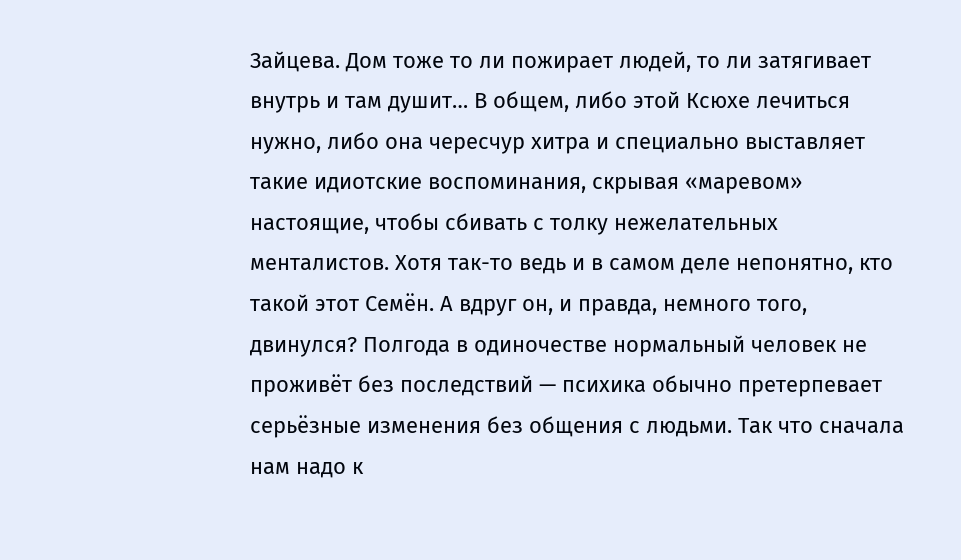Зайцева. Дом тоже то ли пожирает людей, то ли затягивает внутрь и там душит… В общем, либо этой Ксюхе лечиться нужно, либо она чересчур хитра и специально выставляет такие идиотские воспоминания, скрывая «маревом» настоящие, чтобы сбивать с толку нежелательных менталистов. Хотя так-то ведь и в самом деле непонятно, кто такой этот Семён. А вдруг он, и правда, немного того, двинулся? Полгода в одиночестве нормальный человек не проживёт без последствий — психика обычно претерпевает серьёзные изменения без общения с людьми. Так что сначала нам надо к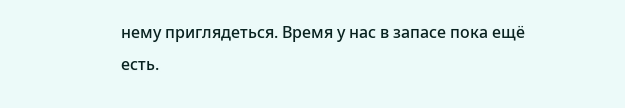нему приглядеться. Время у нас в запасе пока ещё есть.